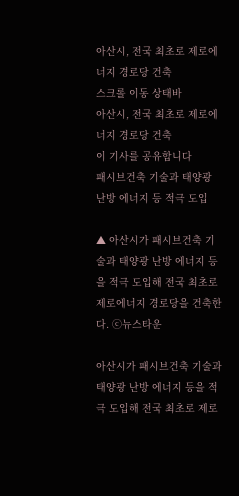아산시, 전국 최초로 제로에너지 경로당 건축
스크롤 이동 상태바
아산시, 전국 최초로 제로에너지 경로당 건축
이 기사를 공유합니다
패시브건축 기술과 태양광 난방 에너지 등 적극 도입

▲ 아산시가 패시브건축 기술과 태양광 난방 에너지 등을 적극 도입해 전국 최초로 제로에너지 경로당을 건축한다. ⓒ뉴스타운

아산시가 패시브건축 기술과 태양광 난방 에너지 등을 적극 도입해 전국 최초로 제로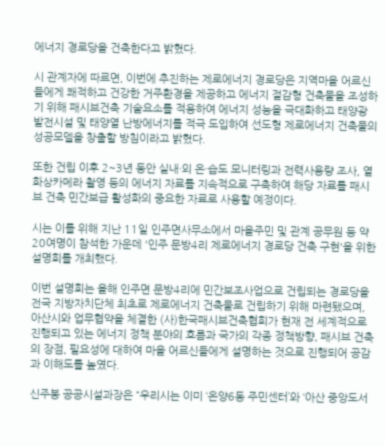에너지 경로당을 건축한다고 밝혔다.

시 관계자에 따르면, 이번에 추진하는 제로에너지 경로당은 지역마을 어르신들에게 쾌적하고 건강한 거주환경을 제공하고 에너지 절감형 건축물을 조성하기 위해 패시브건축 기술요소를 적용하여 에너지 성능을 극대화하고 태양광 발전시설 및 태양열 난방에너지를 적극 도입하여 선도형 제로에너지 건축물의 성공모델을 창출할 방침이라고 밝혔다.

또한 건립 이후 2~3년 동안 실내·외 온·습도 모니터링과 전력사용량 조사, 열화상카메라 촬영 등의 에너지 자료를 지속적으로 구축하여 해당 자료를 패시브 건축 민간보급 활성화의 중요한 자료로 사용할 예정이다.

시는 이를 위해 지난 11일 인주면사무소에서 마을주민 및 관계 공무원 등 약 20여명이 참석한 가운데 '인주 문방4리 제로에너지 경로당 건축 구현'을 위한 설명회를 개최했다.

이번 설명회는 올해 인주면 문방4리에 민간보조사업으로 건립되는 경로당을 전국 지방자치단체 최초로 제로에너지 건축물로 건립하기 위해 마련됐으며, 아산시와 업무협약을 체결한 (사)한국패시브건축협회가 현재 전 세계적으로 진행되고 있는 에너지 정책 분야의 흐름과 국가의 각종 정책방향, 패시브 건축의 장점, 필요성에 대하여 마을 어르신들에게 설명하는 것으로 진행되어 공감과 이해도를 높였다.

신주봉 공공시설과장은 “우리시는 이미 ‘온양6동 주민센터’와 ‘아산 중앙도서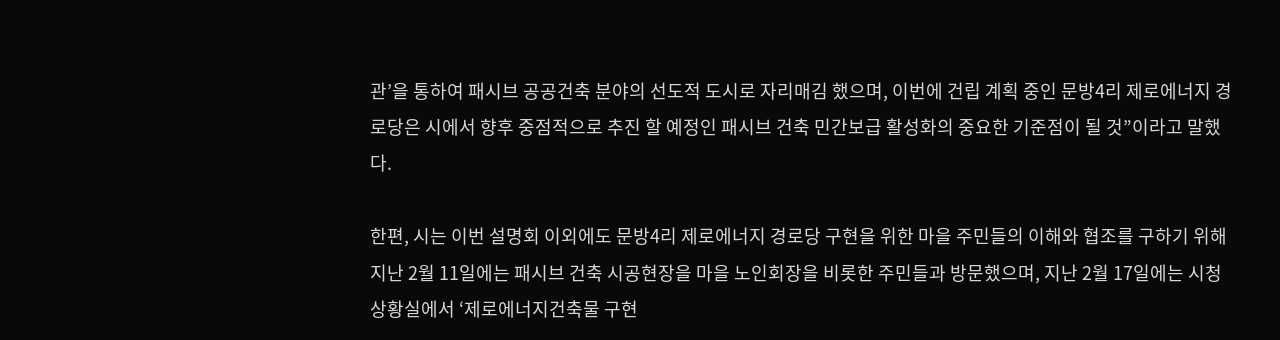관’을 통하여 패시브 공공건축 분야의 선도적 도시로 자리매김 했으며, 이번에 건립 계획 중인 문방4리 제로에너지 경로당은 시에서 향후 중점적으로 추진 할 예정인 패시브 건축 민간보급 활성화의 중요한 기준점이 될 것”이라고 말했다.

한편, 시는 이번 설명회 이외에도 문방4리 제로에너지 경로당 구현을 위한 마을 주민들의 이해와 협조를 구하기 위해 지난 2월 11일에는 패시브 건축 시공현장을 마을 노인회장을 비롯한 주민들과 방문했으며, 지난 2월 17일에는 시청 상황실에서 ‘제로에너지건축물 구현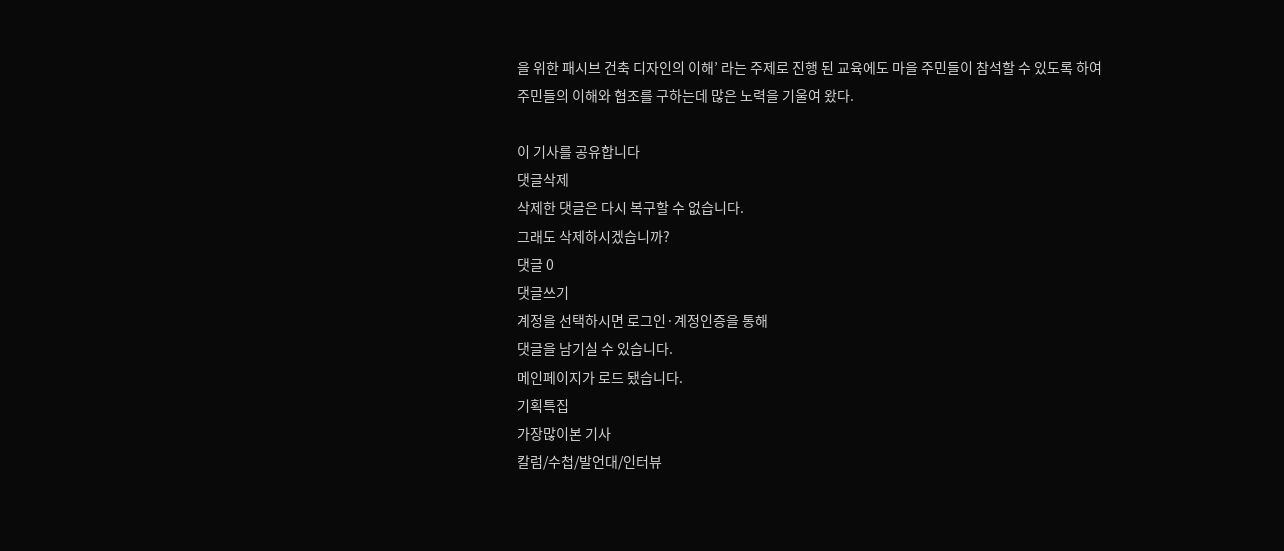을 위한 패시브 건축 디자인의 이해’ 라는 주제로 진행 된 교육에도 마을 주민들이 참석할 수 있도록 하여 주민들의 이해와 협조를 구하는데 많은 노력을 기울여 왔다.

이 기사를 공유합니다
댓글삭제
삭제한 댓글은 다시 복구할 수 없습니다.
그래도 삭제하시겠습니까?
댓글 0
댓글쓰기
계정을 선택하시면 로그인·계정인증을 통해
댓글을 남기실 수 있습니다.
메인페이지가 로드 됐습니다.
기획특집
가장많이본 기사
칼럼/수첩/발언대/인터뷰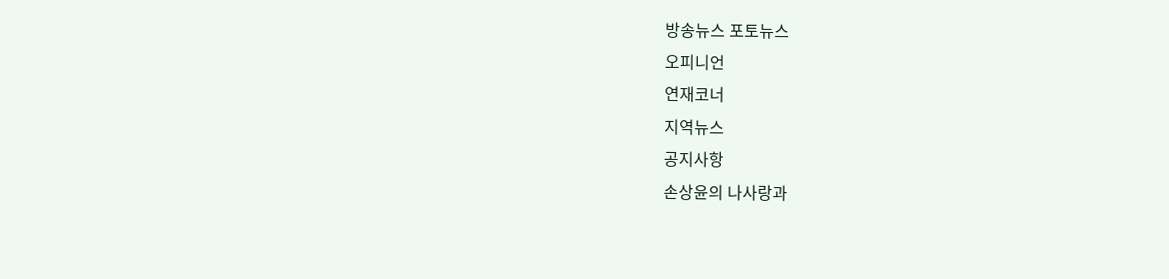방송뉴스 포토뉴스
오피니언
연재코너
지역뉴스
공지사항
손상윤의 나사랑과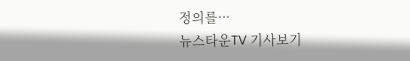정의를···
뉴스타운TV 기사보기